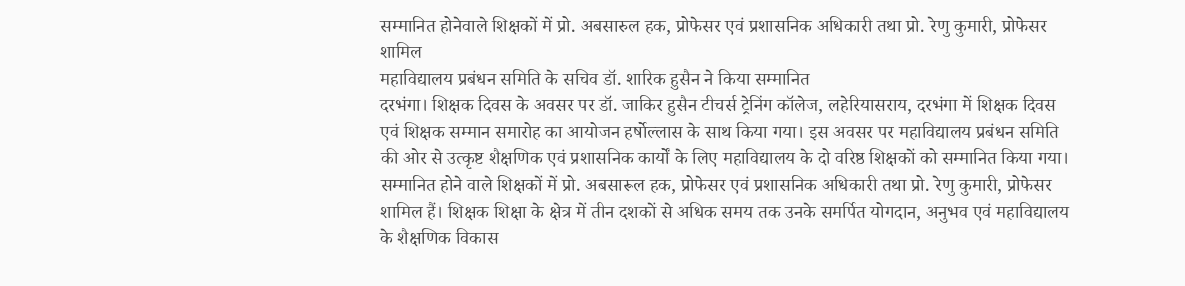सम्मानित होनेवाले शिक्षकों में प्रो. अबसारुल हक, प्रोफेसर एवं प्रशासनिक अधिकारी तथा प्रो. रेणु कुमारी, प्रोफेसर शामिल
महाविद्यालय प्रबंधन समिति के सचिव डॉ. शारिक हुसैन ने किया सम्मानित
दरभंगा। शिक्षक दिवस के अवसर पर डॉ. जाकिर हुसैन टीचर्स ट्रेनिंग कॉलेज, लहेरियासराय, दरभंगा में शिक्षक दिवस एवं शिक्षक सम्मान समारोह का आयोजन हर्षोल्लास के साथ किया गया। इस अवसर पर महाविद्यालय प्रबंधन समिति की ओर से उत्कृष्ट शैक्षणिक एवं प्रशासनिक कार्यों के लिए महाविद्यालय के दो वरिष्ठ शिक्षकों को सम्मानित किया गया।
सम्मानित होने वाले शिक्षकों में प्रो. अबसारूल हक, प्रोफेसर एवं प्रशासनिक अधिकारी तथा प्रो. रेणु कुमारी, प्रोफेसर शामिल हैं। शिक्षक शिक्षा के क्षेत्र में तीन दशकों से अधिक समय तक उनके समर्पित योगदान, अनुभव एवं महाविद्यालय के शैक्षणिक विकास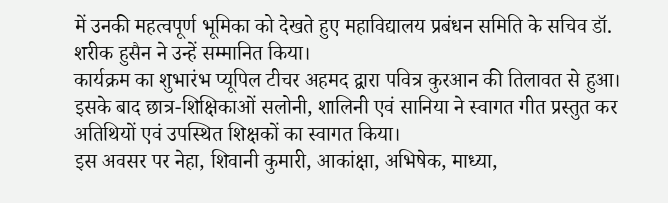में उनकी महत्वपूर्ण भूमिका को देखते हुए महाविद्यालय प्रबंधन समिति के सचिव डॉ. शरीक हुसैन ने उन्हें सम्मानित किया।
कार्यक्रम का शुभारंभ प्यूपिल टीचर अहमद द्वारा पवित्र कुरआन की तिलावत से हुआ। इसके बाद छात्र-शिक्षिकाओं सलोनी, शालिनी एवं सानिया ने स्वागत गीत प्रस्तुत कर अतिथियों एवं उपस्थित शिक्षकों का स्वागत किया।
इस अवसर पर नेहा, शिवानी कुमारी, आकांक्षा, अभिषेक, माध्या,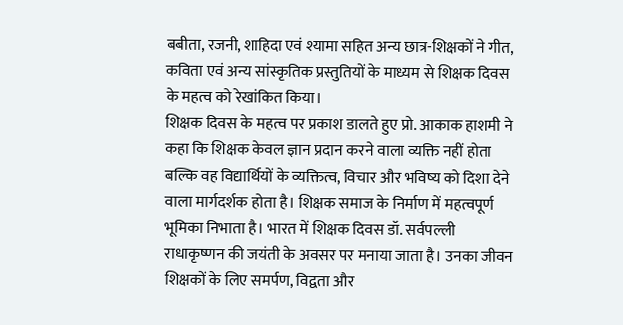बबीता, रजनी, शाहिदा एवं श्यामा सहित अन्य छात्र-शिक्षकों ने गीत, कविता एवं अन्य सांस्कृतिक प्रस्तुतियों के माध्यम से शिक्षक दिवस के महत्व को रेखांकित किया।
शिक्षक दिवस के महत्व पर प्रकाश डालते हुए प्रो. आकाक हाशमी ने कहा कि शिक्षक केवल ज्ञान प्रदान करने वाला व्यक्ति नहीं होता बल्कि वह विद्यार्थियों के व्यक्तित्व, विचार और भविष्य को दिशा देने वाला मार्गदर्शक होता है। शिक्षक समाज के निर्माण में महत्वपूर्ण भूमिका निभाता है। भारत में शिक्षक दिवस डॉ. सर्वपल्ली राधाकृष्णन की जयंती के अवसर पर मनाया जाता है। उनका जीवन शिक्षकों के लिए समर्पण, विद्वता और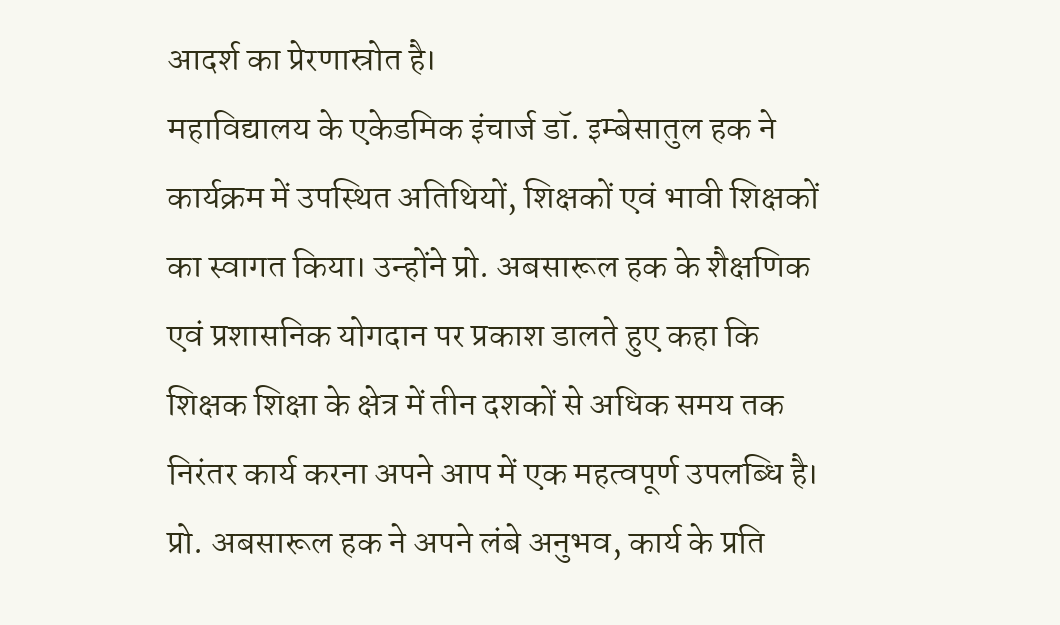आदर्श का प्रेरणास्रोत है।
महाविद्यालय के एकेडमिक इंचार्ज डॉ. इम्बेसातुल हक ने कार्यक्रम में उपस्थित अतिथियों, शिक्षकों एवं भावी शिक्षकों का स्वागत किया। उन्होंने प्रो. अबसारूल हक के शैक्षणिक एवं प्रशासनिक योगदान पर प्रकाश डालते हुए कहा कि शिक्षक शिक्षा के क्षेत्र में तीन दशकों से अधिक समय तक निरंतर कार्य करना अपने आप में एक महत्वपूर्ण उपलब्धि है। प्रो. अबसारूल हक ने अपने लंबे अनुभव, कार्य के प्रति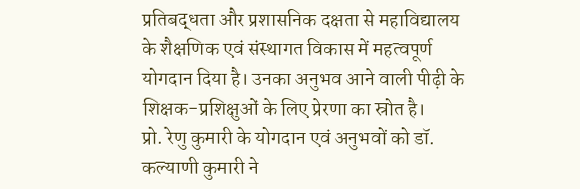प्रतिबद्धता और प्रशासनिक दक्षता से महाविद्यालय के शैक्षणिक एवं संस्थागत विकास में महत्वपूर्ण योगदान दिया है। उनका अनुभव आने वाली पीढ़ी के शिक्षक-प्रशिक्षुओं के लिए प्रेरणा का स्रोत है।
प्रो. रेणु कुमारी के योगदान एवं अनुभवों को डॉ. कल्याणी कुमारी ने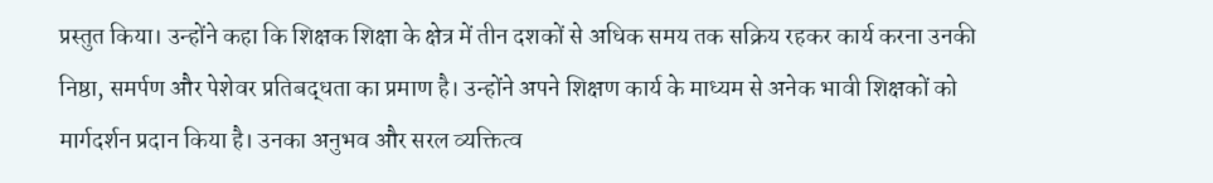प्रस्तुत किया। उन्होंने कहा कि शिक्षक शिक्षा के क्षेत्र में तीन दशकों से अधिक समय तक सक्रिय रहकर कार्य करना उनकी निष्ठा, समर्पण और पेशेवर प्रतिबद्धता का प्रमाण है। उन्होंने अपने शिक्षण कार्य के माध्यम से अनेक भावी शिक्षकों को मार्गदर्शन प्रदान किया है। उनका अनुभव और सरल व्यक्तित्व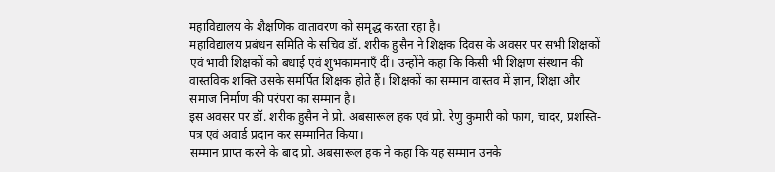महाविद्यालय के शैक्षणिक वातावरण को समृद्ध करता रहा है।
महाविद्यालय प्रबंधन समिति के सचिव डॉ. शरीक हुसैन ने शिक्षक दिवस के अवसर पर सभी शिक्षकों एवं भावी शिक्षकों को बधाई एवं शुभकामनाएँ दीं। उन्होंने कहा कि किसी भी शिक्षण संस्थान की वास्तविक शक्ति उसके समर्पित शिक्षक होते हैं। शिक्षकों का सम्मान वास्तव में ज्ञान, शिक्षा और समाज निर्माण की परंपरा का सम्मान है।
इस अवसर पर डॉ. शरीक हुसैन ने प्रो. अबसारूल हक एवं प्रो. रेणु कुमारी को फाग, चादर, प्रशस्ति-पत्र एवं अवार्ड प्रदान कर सम्मानित किया।
सम्मान प्राप्त करने के बाद प्रो. अबसारूल हक ने कहा कि यह सम्मान उनके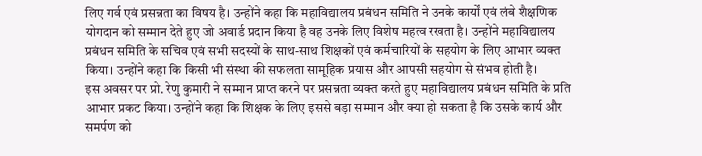लिए गर्व एवं प्रसन्नता का विषय है। उन्होंने कहा कि महाविद्यालय प्रबंधन समिति ने उनके कार्यों एवं लंबे शैक्षणिक योगदान को सम्मान देते हुए जो अवार्ड प्रदान किया है वह उनके लिए विशेष महत्व रखता है। उन्होंने महाविद्यालय प्रबंधन समिति के सचिव एवं सभी सदस्यों के साथ-साथ शिक्षकों एवं कर्मचारियों के सहयोग के लिए आभार व्यक्त किया। उन्होंने कहा कि किसी भी संस्था की सफलता सामूहिक प्रयास और आपसी सहयोग से संभव होती है।
इस अवसर पर प्रो. रेणु कुमारी ने सम्मान प्राप्त करने पर प्रसन्नता व्यक्त करते हुए महाविद्यालय प्रबंधन समिति के प्रति आभार प्रकट किया। उन्होंने कहा कि शिक्षक के लिए इससे बड़ा सम्मान और क्या हो सकता है कि उसके कार्य और समर्पण को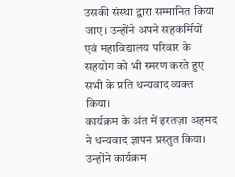उसकी संस्था द्वारा सम्मानित किया जाए। उन्होंने अपने सहकर्मियों एवं महाविद्यालय परिवार के सहयोग को भी स्मरण करते हुए सभी के प्रति धन्यवाद व्यक्त किया।
कार्यक्रम के अंत में इरतज़ा अहमद ने धन्यवाद ज्ञापन प्रस्तुत किया। उन्होंने कार्यक्रम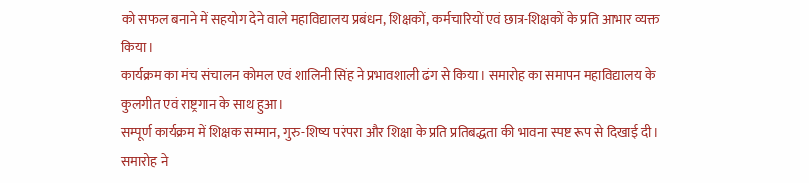को सफल बनाने में सहयोग देने वाले महाविद्यालय प्रबंधन, शिक्षकों, कर्मचारियों एवं छात्र-शिक्षकों के प्रति आभार व्यक्त किया।
कार्यक्रम का मंच संचालन कोमल एवं शालिनी सिंह ने प्रभावशाली ढंग से किया। समारोह का समापन महाविद्यालय के कुलगीत एवं राष्ट्रगान के साथ हुआ।
सम्पूर्ण कार्यक्रम में शिक्षक सम्मान, गुरु-शिष्य परंपरा और शिक्षा के प्रति प्रतिबद्धता की भावना स्पष्ट रूप से दिखाई दी। समारोह ने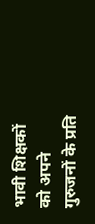भावी शिक्षकों को अपने गुरुजनों के प्रति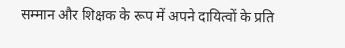सम्मान और शिक्षक के रूप में अपने दायित्वों के प्रति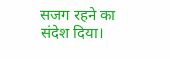सजग रहने का संदेश दिया।